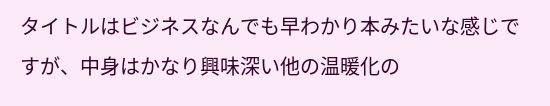タイトルはビジネスなんでも早わかり本みたいな感じですが、中身はかなり興味深い他の温暖化の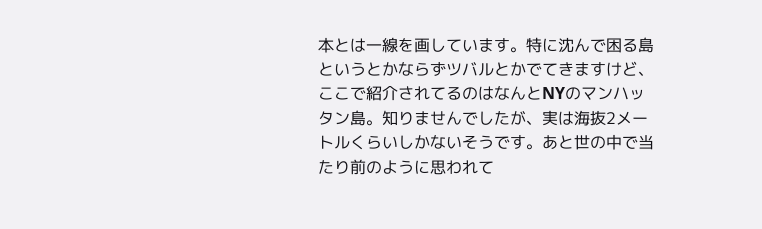本とは一線を画しています。特に沈んで困る島というとかならずツバルとかでてきますけど、ここで紹介されてるのはなんとNYのマンハッタン島。知りませんでしたが、実は海抜2メートルくらいしかないそうです。あと世の中で当たり前のように思われて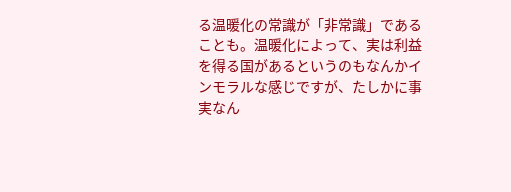る温暖化の常識が「非常識」であることも。温暖化によって、実は利益を得る国があるというのもなんかインモラルな感じですが、たしかに事実なん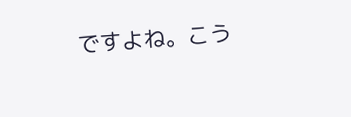ですよね。こう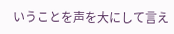いうことを声を大にして言え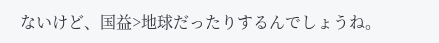ないけど、国益>地球だったりするんでしょうね。